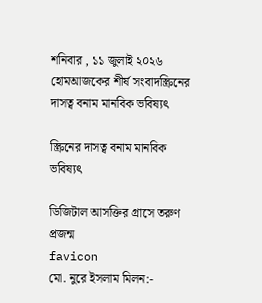শনিবার , ১১ জুলাই ২০২৬
হোমআজকের শীর্ষ সংবাদস্ক্রিনের দাসত্ব বনাম মানবিক ভবিষ্যৎ

স্ক্রিনের দাসত্ব বনাম মানবিক ভবিষ্যৎ

ডিজিটাল আসক্তির গ্রাসে তরুণ প্রজন্ম
favicon
মো. নুরে ইসলাম মিলন:-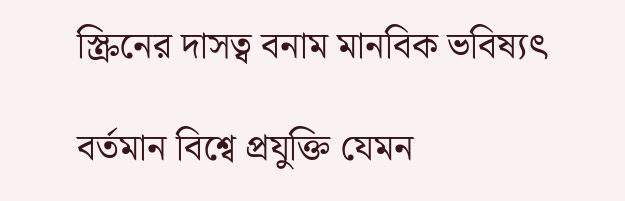স্ক্রিনের দাসত্ব বনাম মানবিক ভবিষ্যৎ

বর্তমান বিশ্বে প্রযুক্তি যেমন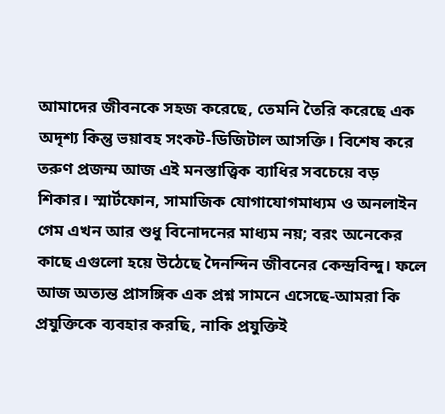আমাদের জীবনকে সহজ করেছে, তেমনি তৈরি করেছে এক অদৃশ্য কিন্তু ভয়াবহ সংকট-ডিজিটাল আসক্তি। বিশেষ করে তরুণ প্রজন্ম আজ এই মনস্তাত্ত্বিক ব্যাধির সবচেয়ে বড় শিকার। স্মার্টফোন, সামাজিক যোগাযোগমাধ্যম ও অনলাইন গেম এখন আর শুধু বিনোদনের মাধ্যম নয়; বরং অনেকের কাছে এগুলো হয়ে উঠেছে দৈনন্দিন জীবনের কেন্দ্রবিন্দু। ফলে আজ অত্যন্ত প্রাসঙ্গিক এক প্রশ্ন সামনে এসেছে-আমরা কি প্রযুক্তিকে ব্যবহার করছি, নাকি প্রযুক্তিই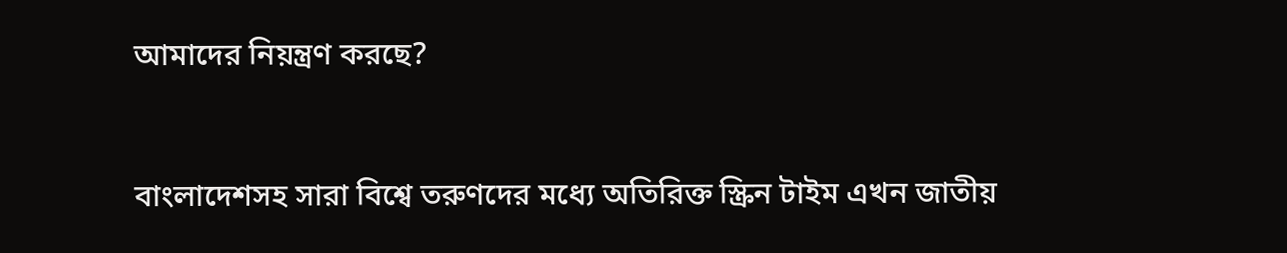আমাদের নিয়ন্ত্রণ করছে?


বাংলাদেশসহ সারা বিশ্বে তরুণদের মধ্যে অতিরিক্ত স্ক্রিন টাইম এখন জাতীয়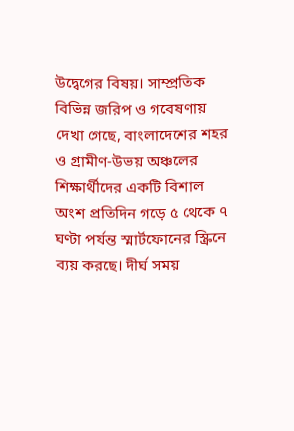উদ্বেগের বিষয়। সাম্প্রতিক বিভিন্ন জরিপ ও গবেষণায় দেখা গেছে, বাংলাদেশের শহর ও গ্রামীণ-উভয় অঞ্চলের শিক্ষার্থীদের একটি বিশাল অংশ প্রতিদিন গড়ে ৫ থেকে ৭ ঘণ্টা পর্যন্ত স্মার্টফোনের স্ক্রিনে ব্যয় করছে। দীর্ঘ সময়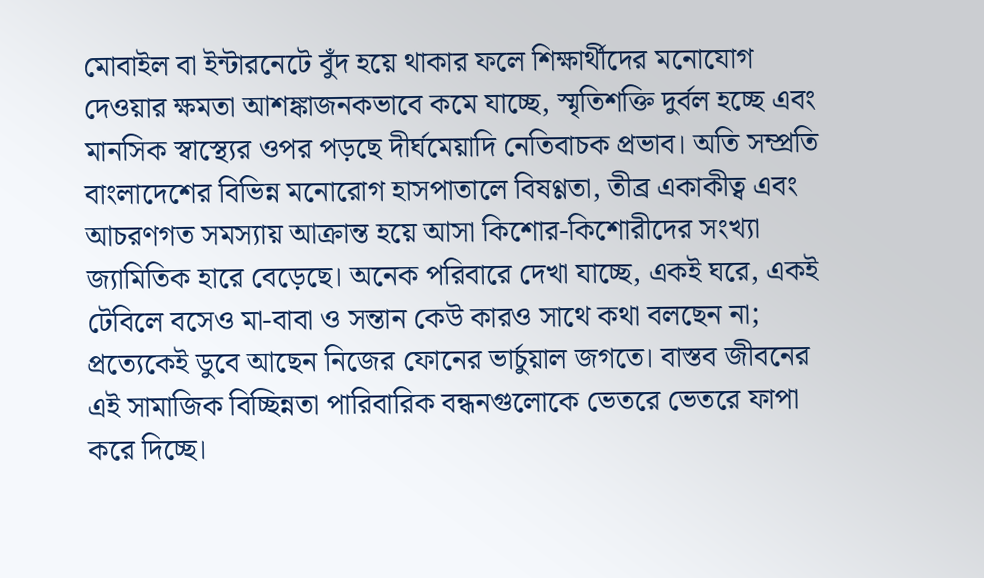মোবাইল বা ইন্টারনেটে বুঁদ হয়ে থাকার ফলে শিক্ষার্থীদের মনোযোগ দেওয়ার ক্ষমতা আশঙ্কাজনকভাবে কমে যাচ্ছে, স্মৃতিশক্তি দুর্বল হচ্ছে এবং মানসিক স্বাস্থ্যের ওপর পড়ছে দীর্ঘমেয়াদি নেতিবাচক প্রভাব। অতি সম্প্রতি বাংলাদেশের বিভিন্ন মনোরোগ হাসপাতালে বিষণ্ণতা, তীব্র একাকীত্ব এবং আচরণগত সমস্যায় আক্রান্ত হয়ে আসা কিশোর-কিশোরীদের সংখ্যা জ্যামিতিক হারে বেড়েছে। অনেক পরিবারে দেখা যাচ্ছে, একই ঘরে, একই টেবিলে বসেও মা-বাবা ও সন্তান কেউ কারও সাথে কথা বলছেন না; প্রত্যেকেই ডুবে আছেন নিজের ফোনের ভার্চুয়াল জগতে। বাস্তব জীবনের এই সামাজিক বিচ্ছিন্নতা পারিবারিক বন্ধনগুলোকে ভেতরে ভেতরে ফাপা করে দিচ্ছে।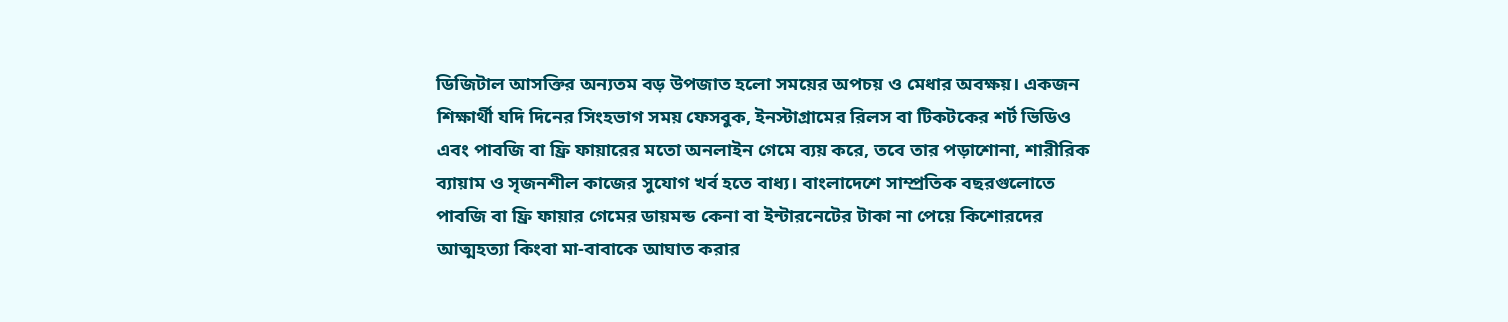ডিজিটাল আসক্তির অন্যতম বড় উপজাত হলো সময়ের অপচয় ও মেধার অবক্ষয়। একজন শিক্ষার্থী যদি দিনের সিংহভাগ সময় ফেসবুক, ইনস্টাগ্রামের রিলস বা টিকটকের শর্ট ভিডিও এবং পাবজি বা ফ্রি ফায়ারের মতো অনলাইন গেমে ব্যয় করে, তবে তার পড়াশোনা, শারীরিক ব্যায়াম ও সৃজনশীল কাজের সুযোগ খর্ব হতে বাধ্য। বাংলাদেশে সাম্প্রতিক বছরগুলোতে পাবজি বা ফ্রি ফায়ার গেমের ডায়মন্ড কেনা বা ইন্টারনেটের টাকা না পেয়ে কিশোরদের আত্মহত্যা কিংবা মা-বাবাকে আঘাত করার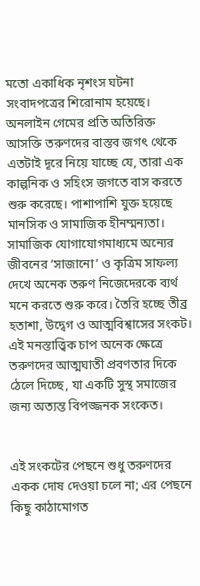মতো একাধিক নৃশংস ঘটনা সংবাদপত্রের শিরোনাম হয়েছে। অনলাইন গেমের প্রতি অতিরিক্ত আসক্তি তরুণদের বাস্তব জগৎ থেকে এতটাই দূরে নিয়ে যাচ্ছে যে, তারা এক কাল্পনিক ও সহিংস জগতে বাস করতে শুরু করেছে। পাশাপাশি যুক্ত হয়েছে মানসিক ও সামাজিক হীনম্মন্যতা। সামাজিক যোগাযোগমাধ্যমে অন্যের জীবনের ‘সাজানো’ ও কৃত্রিম সাফল্য দেখে অনেক তরুণ নিজেদেরকে ব্যর্থ মনে করতে শুরু করে। তৈরি হচ্ছে তীব্র হতাশা, উদ্বেগ ও আত্মবিশ্বাসের সংকট। এই মনস্তাত্ত্বিক চাপ অনেক ক্ষেত্রে তরুণদের আত্মঘাতী প্রবণতার দিকে ঠেলে দিচ্ছে, যা একটি সুস্থ সমাজের জন্য অত্যন্ত বিপজ্জনক সংকেত।


এই সংকটের পেছনে শুধু তরুণদের একক দোষ দেওয়া চলে না; এর পেছনে কিছু কাঠামোগত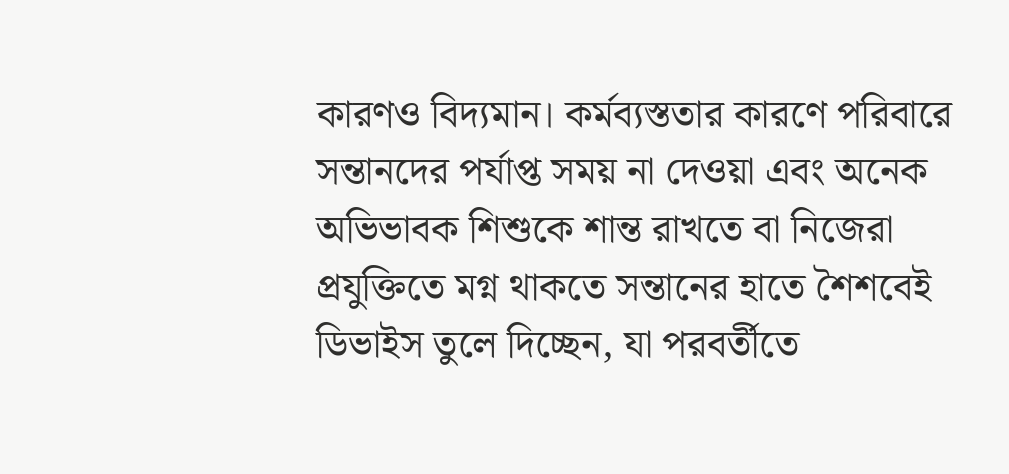কারণও বিদ্যমান। কর্মব্যস্ততার কারণে পরিবারে সন্তানদের পর্যাপ্ত সময় না দেওয়া এবং অনেক অভিভাবক শিশুকে শান্ত রাখতে বা নিজেরা প্রযুক্তিতে মগ্ন থাকতে সন্তানের হাতে শৈশবেই ডিভাইস তুলে দিচ্ছেন, যা পরবর্তীতে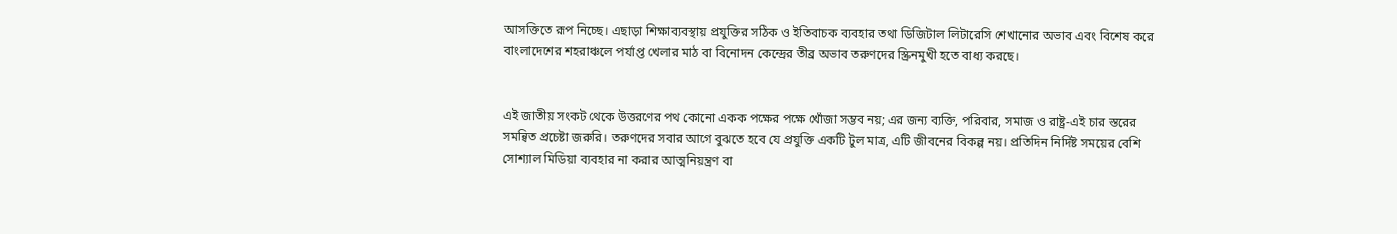আসক্তিতে রূপ নিচ্ছে। এছাড়া শিক্ষাব্যবস্থায় প্রযুক্তির সঠিক ও ইতিবাচক ব্যবহার তথা ডিজিটাল লিটারেসি শেখানোর অভাব এবং বিশেষ করে বাংলাদেশের শহরাঞ্চলে পর্যাপ্ত খেলার মাঠ বা বিনোদন কেন্দ্রের তীব্র অভাব তরুণদের স্ক্রিনমুখী হতে বাধ্য করছে।


এই জাতীয় সংকট থেকে উত্তরণের পথ কোনো একক পক্ষের পক্ষে খোঁজা সম্ভব নয়; এর জন্য ব্যক্তি, পরিবার, সমাজ ও রাষ্ট্র-এই চার স্তরের সমন্বিত প্রচেষ্টা জরুরি। তরুণদের সবার আগে বুঝতে হবে যে প্রযুক্তি একটি টুল মাত্র, এটি জীবনের বিকল্প নয়। প্রতিদিন নির্দিষ্ট সময়ের বেশি সোশ্যাল মিডিয়া ব্যবহার না করার আত্মনিয়ন্ত্রণ বা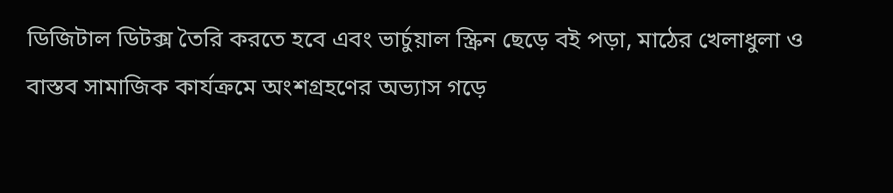ডিজিটাল ডিটক্স তৈরি করতে হবে এবং ভার্চুয়াল স্ক্রিন ছেড়ে বই পড়া, মাঠের খেলাধুলা ও বাস্তব সামাজিক কার্যক্রমে অংশগ্রহণের অভ্যাস গড়ে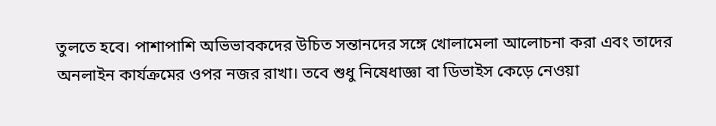তুলতে হবে। পাশাপাশি অভিভাবকদের উচিত সন্তানদের সঙ্গে খোলামেলা আলোচনা করা এবং তাদের অনলাইন কার্যক্রমের ওপর নজর রাখা। তবে শুধু নিষেধাজ্ঞা বা ডিভাইস কেড়ে নেওয়া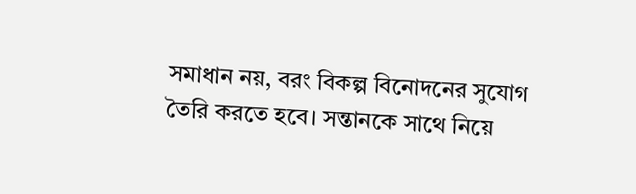সমাধান নয়, বরং বিকল্প বিনোদনের সুযোগ তৈরি করতে হবে। সন্তানকে সাথে নিয়ে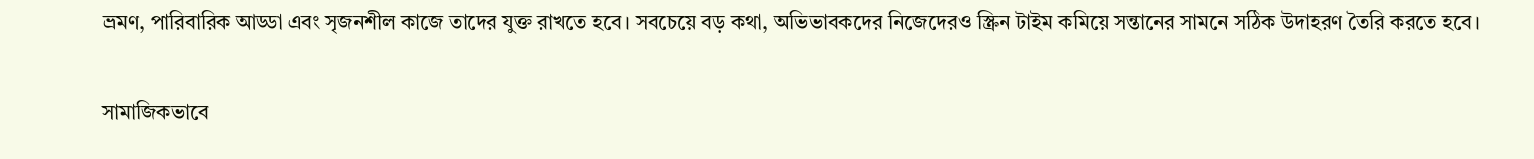ভ্রমণ, পারিবারিক আড্ডা এবং সৃজনশীল কাজে তাদের যুক্ত রাখতে হবে। সবচেয়ে বড় কথা, অভিভাবকদের নিজেদেরও স্ক্রিন টাইম কমিয়ে সন্তানের সামনে সঠিক উদাহরণ তৈরি করতে হবে।


সামাজিকভাবে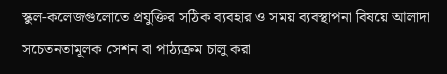স্কুল-কলেজগুলোতে প্রযুক্তির সঠিক ব্যবহার ও সময় ব্যবস্থাপনা বিষয়ে আলাদা সচেতনতামূলক সেশন বা পাঠ্যক্রম চালু করা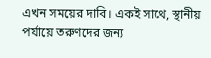এখন সময়ের দাবি। একই সাথে, স্থানীয় পর্যায়ে তরুণদের জন্য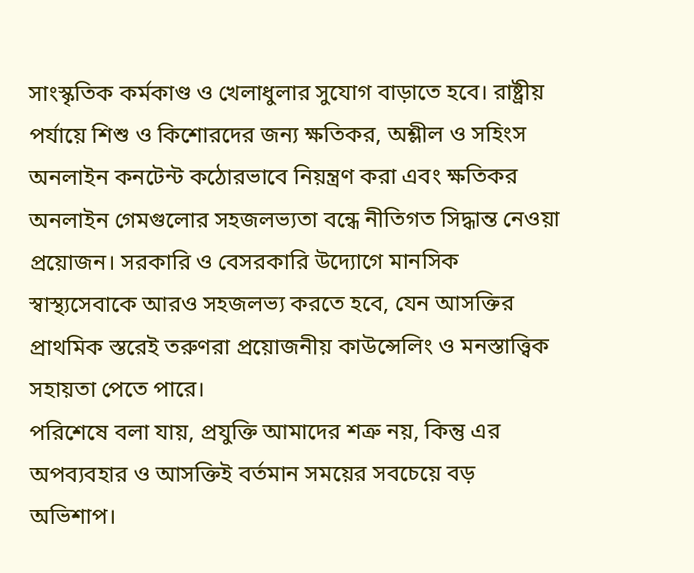সাংস্কৃতিক কর্মকাণ্ড ও খেলাধুলার সুযোগ বাড়াতে হবে। রাষ্ট্রীয় পর্যায়ে শিশু ও কিশোরদের জন্য ক্ষতিকর, অশ্লীল ও সহিংস অনলাইন কনটেন্ট কঠোরভাবে নিয়ন্ত্রণ করা এবং ক্ষতিকর অনলাইন গেমগুলোর সহজলভ্যতা বন্ধে নীতিগত সিদ্ধান্ত নেওয়া প্রয়োজন। সরকারি ও বেসরকারি উদ্যোগে মানসিক স্বাস্থ্যসেবাকে আরও সহজলভ্য করতে হবে, যেন আসক্তির প্রাথমিক স্তরেই তরুণরা প্রয়োজনীয় কাউন্সেলিং ও মনস্তাত্ত্বিক সহায়তা পেতে পারে।
পরিশেষে বলা যায়, প্রযুক্তি আমাদের শত্রু নয়, কিন্তু এর অপব্যবহার ও আসক্তিই বর্তমান সময়ের সবচেয়ে বড় অভিশাপ।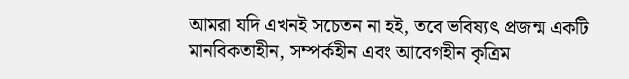আমরা যদি এখনই সচেতন না হই, তবে ভবিষ্যৎ প্রজন্ম একটি মানবিকতাহীন, সম্পর্কহীন এবং আবেগহীন কৃত্রিম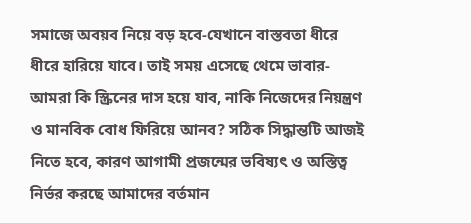সমাজে অবয়ব নিয়ে বড় হবে-যেখানে বাস্তবতা ধীরে ধীরে হারিয়ে যাবে। তাই সময় এসেছে থেমে ভাবার-আমরা কি স্ক্রিনের দাস হয়ে যাব, নাকি নিজেদের নিয়ন্ত্রণ ও মানবিক বোধ ফিরিয়ে আনব? সঠিক সিদ্ধান্তটি আজই নিতে হবে, কারণ আগামী প্রজন্মের ভবিষ্যৎ ও অস্তিত্ব নির্ভর করছে আমাদের বর্তমান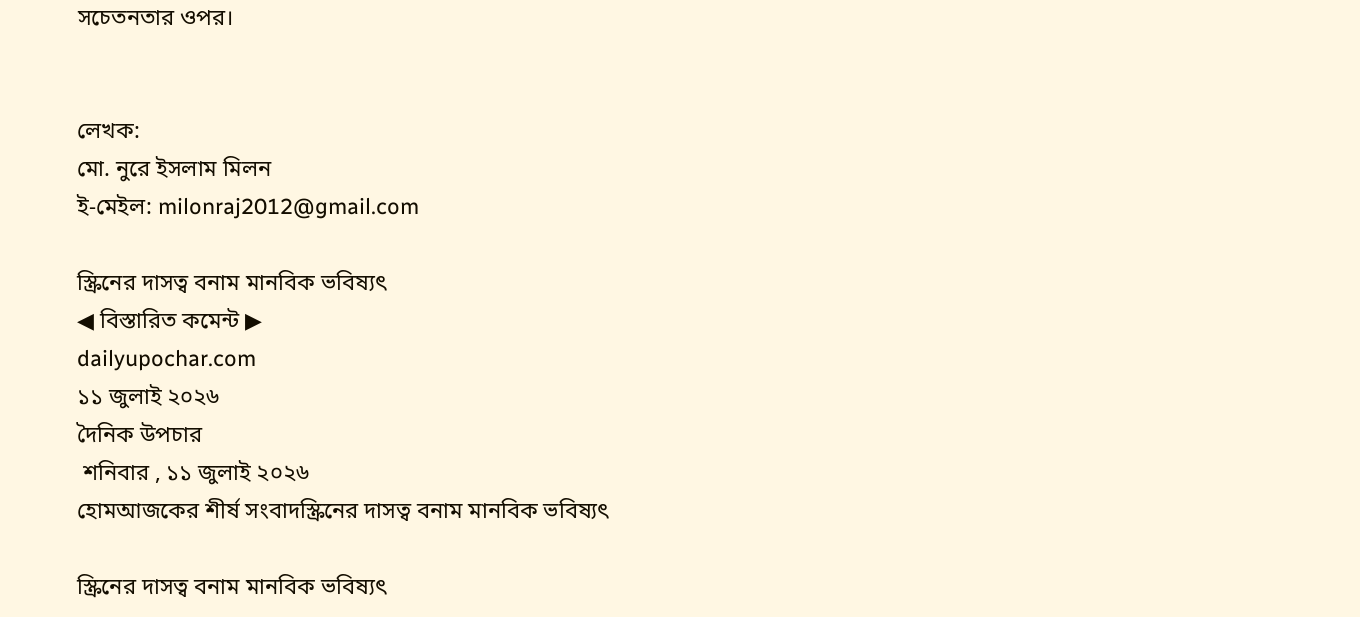সচেতনতার ওপর।


লেখক:
মো. নুরে ইসলাম মিলন
ই-মেইল: milonraj2012@gmail.com

স্ক্রিনের দাসত্ব বনাম মানবিক ভবিষ্যৎ
◀ বিস্তারিত কমেন্ট ▶
dailyupochar.com
১১ জুলাই ২০২৬
দৈনিক উপচার
 শনিবার , ১১ জুলাই ২০২৬
হোমআজকের শীর্ষ সংবাদস্ক্রিনের দাসত্ব বনাম মানবিক ভবিষ্যৎ

স্ক্রিনের দাসত্ব বনাম মানবিক ভবিষ্যৎ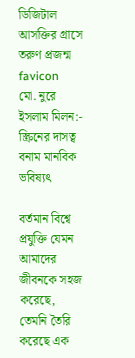ডিজিটাল আসক্তির গ্রাসে তরুণ প্রজন্ম
favicon
মো. নুরে ইসলাম মিলন:-
স্ক্রিনের দাসত্ব বনাম মানবিক ভবিষ্যৎ

বর্তমান বিশ্বে প্রযুক্তি যেমন আমাদের জীবনকে সহজ করেছে, তেমনি তৈরি করেছে এক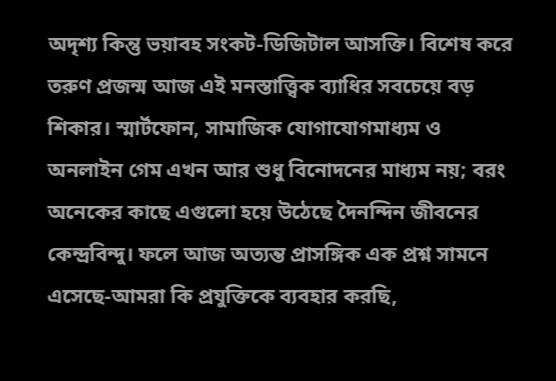অদৃশ্য কিন্তু ভয়াবহ সংকট-ডিজিটাল আসক্তি। বিশেষ করে তরুণ প্রজন্ম আজ এই মনস্তাত্ত্বিক ব্যাধির সবচেয়ে বড় শিকার। স্মার্টফোন, সামাজিক যোগাযোগমাধ্যম ও অনলাইন গেম এখন আর শুধু বিনোদনের মাধ্যম নয়; বরং অনেকের কাছে এগুলো হয়ে উঠেছে দৈনন্দিন জীবনের কেন্দ্রবিন্দু। ফলে আজ অত্যন্ত প্রাসঙ্গিক এক প্রশ্ন সামনে এসেছে-আমরা কি প্রযুক্তিকে ব্যবহার করছি,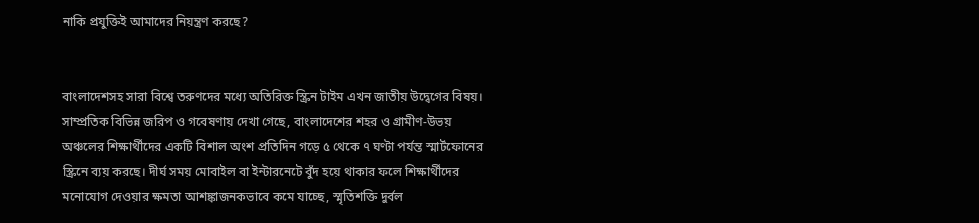নাকি প্রযুক্তিই আমাদের নিয়ন্ত্রণ করছে?


বাংলাদেশসহ সারা বিশ্বে তরুণদের মধ্যে অতিরিক্ত স্ক্রিন টাইম এখন জাতীয় উদ্বেগের বিষয়। সাম্প্রতিক বিভিন্ন জরিপ ও গবেষণায় দেখা গেছে, বাংলাদেশের শহর ও গ্রামীণ-উভয় অঞ্চলের শিক্ষার্থীদের একটি বিশাল অংশ প্রতিদিন গড়ে ৫ থেকে ৭ ঘণ্টা পর্যন্ত স্মার্টফোনের স্ক্রিনে ব্যয় করছে। দীর্ঘ সময় মোবাইল বা ইন্টারনেটে বুঁদ হয়ে থাকার ফলে শিক্ষার্থীদের মনোযোগ দেওয়ার ক্ষমতা আশঙ্কাজনকভাবে কমে যাচ্ছে, স্মৃতিশক্তি দুর্বল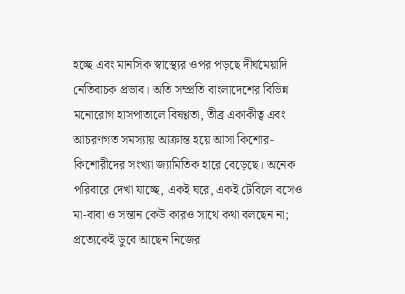হচ্ছে এবং মানসিক স্বাস্থ্যের ওপর পড়ছে দীর্ঘমেয়াদি নেতিবাচক প্রভাব। অতি সম্প্রতি বাংলাদেশের বিভিন্ন মনোরোগ হাসপাতালে বিষণ্ণতা, তীব্র একাকীত্ব এবং আচরণগত সমস্যায় আক্রান্ত হয়ে আসা কিশোর-কিশোরীদের সংখ্যা জ্যামিতিক হারে বেড়েছে। অনেক পরিবারে দেখা যাচ্ছে, একই ঘরে, একই টেবিলে বসেও মা-বাবা ও সন্তান কেউ কারও সাথে কথা বলছেন না; প্রত্যেকেই ডুবে আছেন নিজের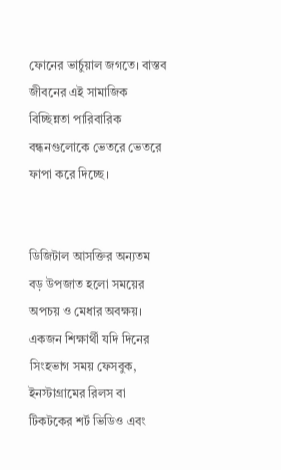ফোনের ভার্চুয়াল জগতে। বাস্তব জীবনের এই সামাজিক বিচ্ছিন্নতা পারিবারিক বন্ধনগুলোকে ভেতরে ভেতরে ফাপা করে দিচ্ছে।


ডিজিটাল আসক্তির অন্যতম বড় উপজাত হলো সময়ের অপচয় ও মেধার অবক্ষয়। একজন শিক্ষার্থী যদি দিনের সিংহভাগ সময় ফেসবুক, ইনস্টাগ্রামের রিলস বা টিকটকের শর্ট ভিডিও এবং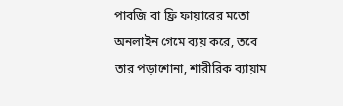পাবজি বা ফ্রি ফায়ারের মতো অনলাইন গেমে ব্যয় করে, তবে তার পড়াশোনা, শারীরিক ব্যায়াম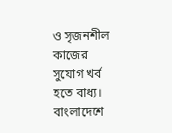ও সৃজনশীল কাজের সুযোগ খর্ব হতে বাধ্য। বাংলাদেশে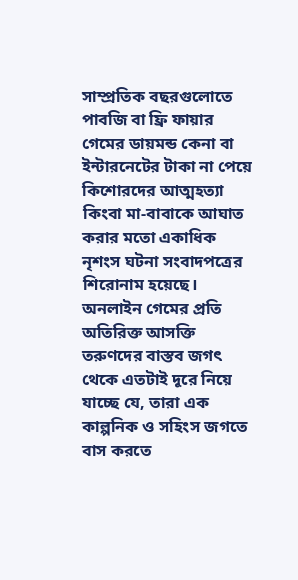সাম্প্রতিক বছরগুলোতে পাবজি বা ফ্রি ফায়ার গেমের ডায়মন্ড কেনা বা ইন্টারনেটের টাকা না পেয়ে কিশোরদের আত্মহত্যা কিংবা মা-বাবাকে আঘাত করার মতো একাধিক নৃশংস ঘটনা সংবাদপত্রের শিরোনাম হয়েছে। অনলাইন গেমের প্রতি অতিরিক্ত আসক্তি তরুণদের বাস্তব জগৎ থেকে এতটাই দূরে নিয়ে যাচ্ছে যে, তারা এক কাল্পনিক ও সহিংস জগতে বাস করতে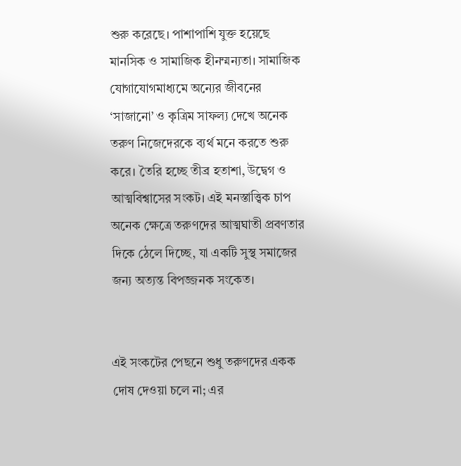শুরু করেছে। পাশাপাশি যুক্ত হয়েছে মানসিক ও সামাজিক হীনম্মন্যতা। সামাজিক যোগাযোগমাধ্যমে অন্যের জীবনের ‘সাজানো’ ও কৃত্রিম সাফল্য দেখে অনেক তরুণ নিজেদেরকে ব্যর্থ মনে করতে শুরু করে। তৈরি হচ্ছে তীব্র হতাশা, উদ্বেগ ও আত্মবিশ্বাসের সংকট। এই মনস্তাত্ত্বিক চাপ অনেক ক্ষেত্রে তরুণদের আত্মঘাতী প্রবণতার দিকে ঠেলে দিচ্ছে, যা একটি সুস্থ সমাজের জন্য অত্যন্ত বিপজ্জনক সংকেত।


এই সংকটের পেছনে শুধু তরুণদের একক দোষ দেওয়া চলে না; এর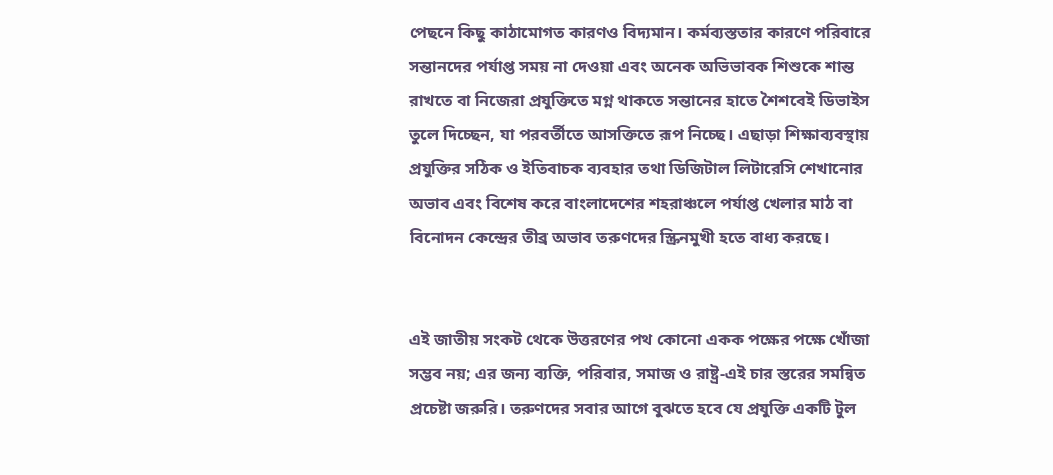পেছনে কিছু কাঠামোগত কারণও বিদ্যমান। কর্মব্যস্ততার কারণে পরিবারে সন্তানদের পর্যাপ্ত সময় না দেওয়া এবং অনেক অভিভাবক শিশুকে শান্ত রাখতে বা নিজেরা প্রযুক্তিতে মগ্ন থাকতে সন্তানের হাতে শৈশবেই ডিভাইস তুলে দিচ্ছেন, যা পরবর্তীতে আসক্তিতে রূপ নিচ্ছে। এছাড়া শিক্ষাব্যবস্থায় প্রযুক্তির সঠিক ও ইতিবাচক ব্যবহার তথা ডিজিটাল লিটারেসি শেখানোর অভাব এবং বিশেষ করে বাংলাদেশের শহরাঞ্চলে পর্যাপ্ত খেলার মাঠ বা বিনোদন কেন্দ্রের তীব্র অভাব তরুণদের স্ক্রিনমুখী হতে বাধ্য করছে।


এই জাতীয় সংকট থেকে উত্তরণের পথ কোনো একক পক্ষের পক্ষে খোঁজা সম্ভব নয়; এর জন্য ব্যক্তি, পরিবার, সমাজ ও রাষ্ট্র-এই চার স্তরের সমন্বিত প্রচেষ্টা জরুরি। তরুণদের সবার আগে বুঝতে হবে যে প্রযুক্তি একটি টুল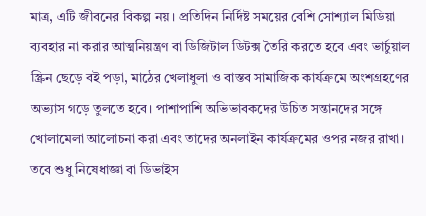মাত্র, এটি জীবনের বিকল্প নয়। প্রতিদিন নির্দিষ্ট সময়ের বেশি সোশ্যাল মিডিয়া ব্যবহার না করার আত্মনিয়ন্ত্রণ বা ডিজিটাল ডিটক্স তৈরি করতে হবে এবং ভার্চুয়াল স্ক্রিন ছেড়ে বই পড়া, মাঠের খেলাধুলা ও বাস্তব সামাজিক কার্যক্রমে অংশগ্রহণের অভ্যাস গড়ে তুলতে হবে। পাশাপাশি অভিভাবকদের উচিত সন্তানদের সঙ্গে খোলামেলা আলোচনা করা এবং তাদের অনলাইন কার্যক্রমের ওপর নজর রাখা। তবে শুধু নিষেধাজ্ঞা বা ডিভাইস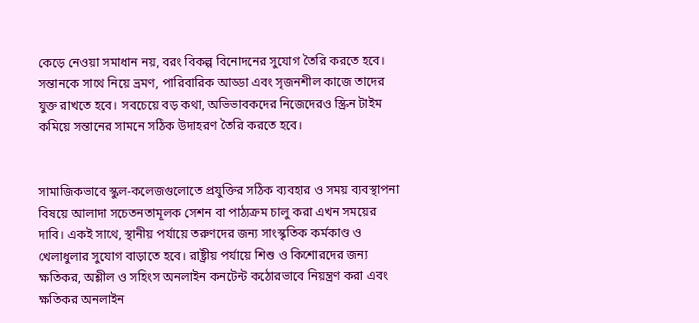কেড়ে নেওয়া সমাধান নয়, বরং বিকল্প বিনোদনের সুযোগ তৈরি করতে হবে। সন্তানকে সাথে নিয়ে ভ্রমণ, পারিবারিক আড্ডা এবং সৃজনশীল কাজে তাদের যুক্ত রাখতে হবে। সবচেয়ে বড় কথা, অভিভাবকদের নিজেদেরও স্ক্রিন টাইম কমিয়ে সন্তানের সামনে সঠিক উদাহরণ তৈরি করতে হবে।


সামাজিকভাবে স্কুল-কলেজগুলোতে প্রযুক্তির সঠিক ব্যবহার ও সময় ব্যবস্থাপনা বিষয়ে আলাদা সচেতনতামূলক সেশন বা পাঠ্যক্রম চালু করা এখন সময়ের দাবি। একই সাথে, স্থানীয় পর্যায়ে তরুণদের জন্য সাংস্কৃতিক কর্মকাণ্ড ও খেলাধুলার সুযোগ বাড়াতে হবে। রাষ্ট্রীয় পর্যায়ে শিশু ও কিশোরদের জন্য ক্ষতিকর, অশ্লীল ও সহিংস অনলাইন কনটেন্ট কঠোরভাবে নিয়ন্ত্রণ করা এবং ক্ষতিকর অনলাইন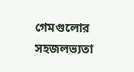গেমগুলোর সহজলভ্যতা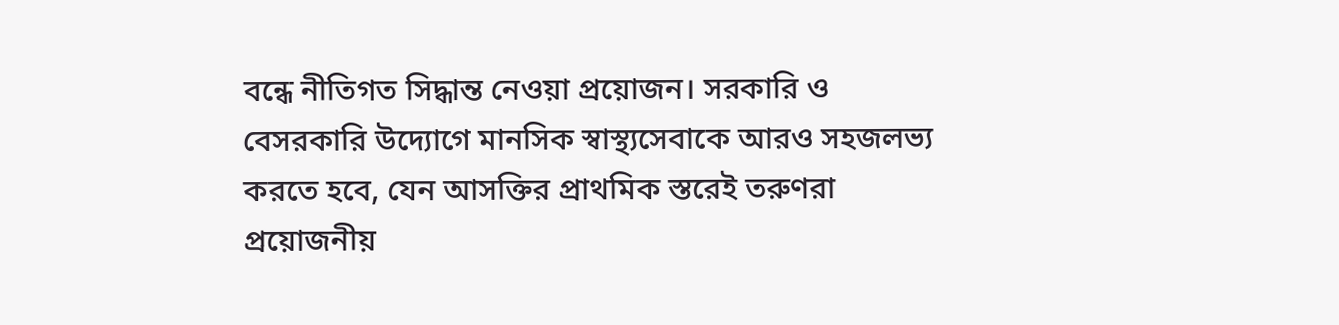বন্ধে নীতিগত সিদ্ধান্ত নেওয়া প্রয়োজন। সরকারি ও বেসরকারি উদ্যোগে মানসিক স্বাস্থ্যসেবাকে আরও সহজলভ্য করতে হবে, যেন আসক্তির প্রাথমিক স্তরেই তরুণরা প্রয়োজনীয়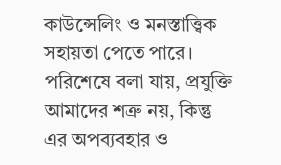কাউন্সেলিং ও মনস্তাত্ত্বিক সহায়তা পেতে পারে।
পরিশেষে বলা যায়, প্রযুক্তি আমাদের শত্রু নয়, কিন্তু এর অপব্যবহার ও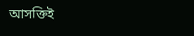আসক্তিই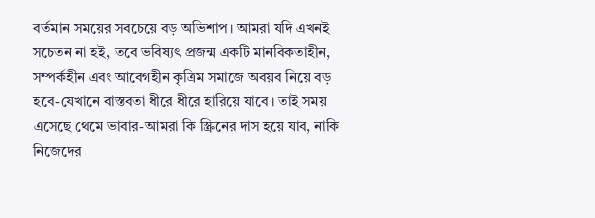বর্তমান সময়ের সবচেয়ে বড় অভিশাপ। আমরা যদি এখনই সচেতন না হই, তবে ভবিষ্যৎ প্রজন্ম একটি মানবিকতাহীন, সম্পর্কহীন এবং আবেগহীন কৃত্রিম সমাজে অবয়ব নিয়ে বড় হবে-যেখানে বাস্তবতা ধীরে ধীরে হারিয়ে যাবে। তাই সময় এসেছে থেমে ভাবার-আমরা কি স্ক্রিনের দাস হয়ে যাব, নাকি নিজেদের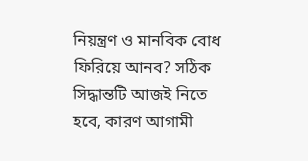নিয়ন্ত্রণ ও মানবিক বোধ ফিরিয়ে আনব? সঠিক সিদ্ধান্তটি আজই নিতে হবে, কারণ আগামী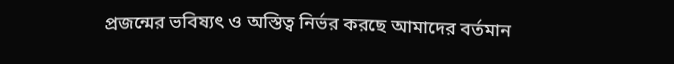প্রজন্মের ভবিষ্যৎ ও অস্তিত্ব নির্ভর করছে আমাদের বর্তমান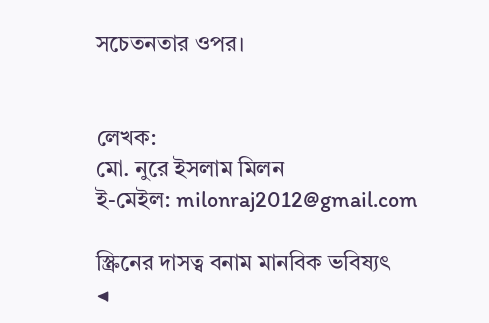সচেতনতার ওপর।


লেখক:
মো. নুরে ইসলাম মিলন
ই-মেইল: milonraj2012@gmail.com

স্ক্রিনের দাসত্ব বনাম মানবিক ভবিষ্যৎ
◀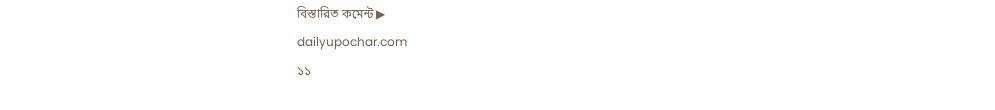বিস্তারিত কমেন্ট ▶
dailyupochar.com
১১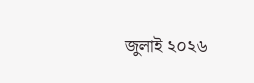জুলাই ২০২৬